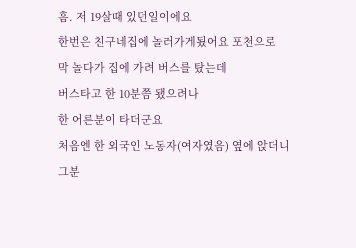흠. 저 19살때 있던일이에요
한번은 친구네집에 놀러가게됬어요 포천으로
막 놀다가 집에 가려 버스를 탔는데
버스타고 한 10분쯤 됐으려나
한 어른분이 타더군요
처음엔 한 외국인 노동자(여자였음) 옆에 앉더니
그분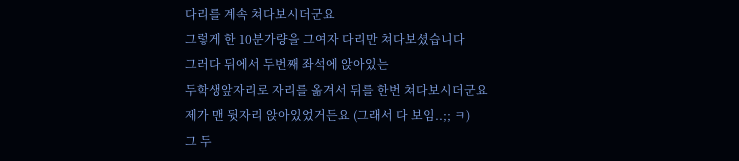다리를 계속 쳐다보시더군요
그렇게 한 10분가량을 그여자 다리만 쳐다보셨습니다
그러다 뒤에서 두번째 좌석에 앉아있는
두학생앞자리로 자리를 옮겨서 뒤를 한번 쳐다보시더군요
제가 맨 뒷자리 앉아있었거든요 (그래서 다 보임..;; ㅋ)
그 두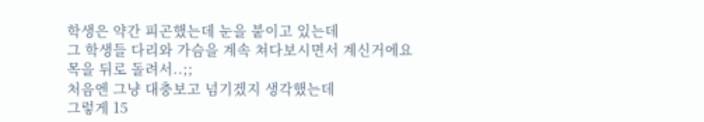학생은 약간 피곤했는데 눈을 붙이고 있는데
그 학생들 다리와 가슴을 계속 쳐다보시면서 계신거에요
목을 뒤로 돌려서..;;
처음엔 그냥 대충보고 넘기겠지 생각했는데
그렇게 15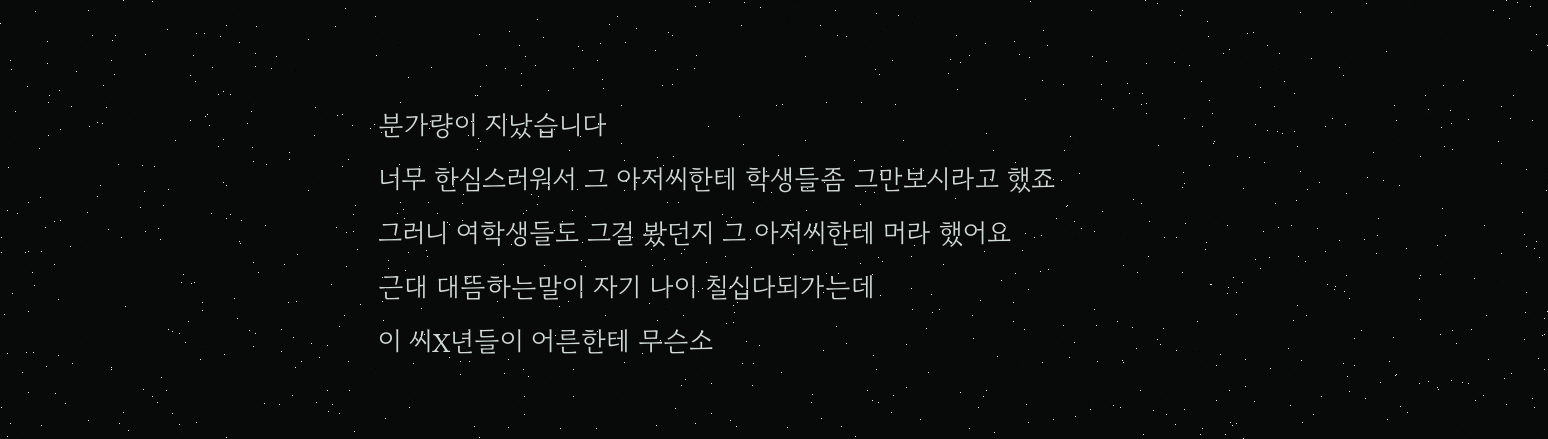분가량이 지났습니다
너무 한심스러워서 그 아저씨한테 학생들좀 그만보시라고 했죠
그러니 여학생들도 그걸 봤던지 그 아저씨한테 머라 했어요
근대 대뜸하는말이 자기 나이 칠십다되가는데
이 씨X년들이 어른한테 무슨소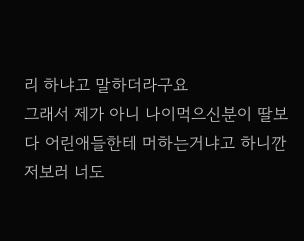리 하냐고 말하더라구요
그래서 제가 아니 나이먹으신분이 딸보다 어린애들한테 머하는거냐고 하니깐
저보러 너도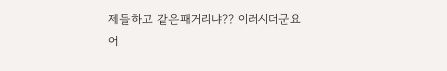제들하고 같은패거리냐?? 이러시더군요
어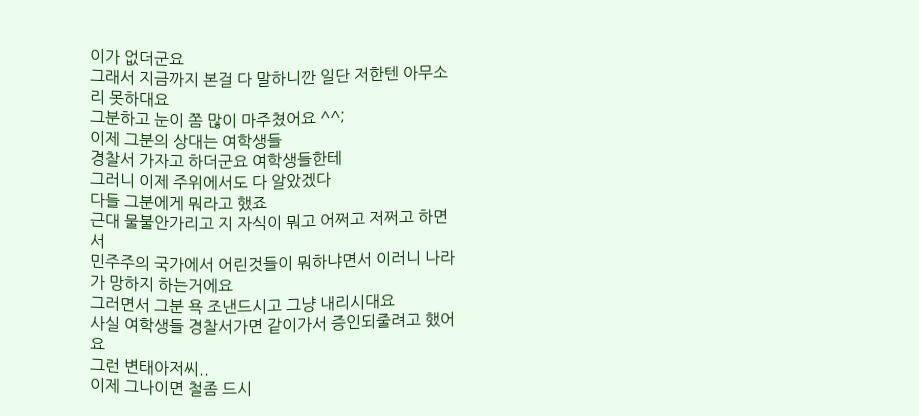이가 없더군요
그래서 지금까지 본걸 다 말하니깐 일단 저한텐 아무소리 못하대요
그분하고 눈이 쫌 많이 마주쳤어요 ^^;
이제 그분의 상대는 여학생들
경찰서 가자고 하더군요 여학생들한테
그러니 이제 주위에서도 다 알았겠다
다들 그분에게 뭐라고 했죠
근대 물불안가리고 지 자식이 뭐고 어쩌고 저쩌고 하면서
민주주의 국가에서 어린것들이 뭐하냐면서 이러니 나라가 망하지 하는거에요
그러면서 그분 욕 조낸드시고 그냥 내리시대요
사실 여학생들 경찰서가면 같이가서 증인되줄려고 했어요
그런 변태아저씨..
이제 그나이면 철좀 드시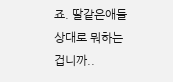죠. 딸같은애들 상대로 뭐하는겁니까..